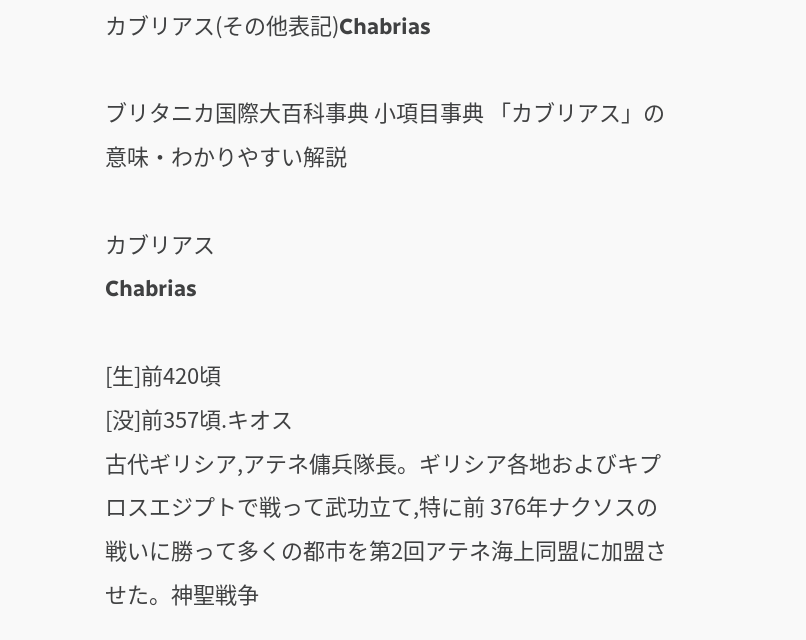カブリアス(その他表記)Chabrias

ブリタニカ国際大百科事典 小項目事典 「カブリアス」の意味・わかりやすい解説

カブリアス
Chabrias

[生]前420頃
[没]前357頃.キオス
古代ギリシア,アテネ傭兵隊長。ギリシア各地およびキプロスエジプトで戦って武功立て,特に前 376年ナクソスの戦いに勝って多くの都市を第2回アテネ海上同盟に加盟させた。神聖戦争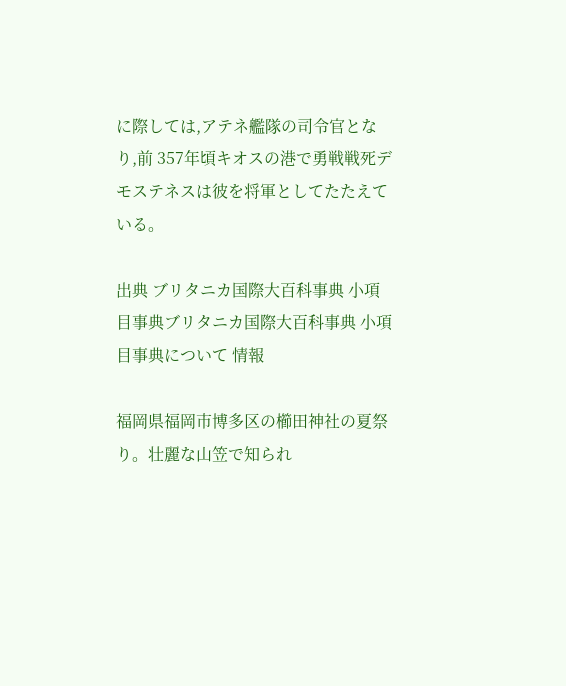に際しては,アテネ艦隊の司令官となり,前 357年頃キオスの港で勇戦戦死デモステネスは彼を将軍としてたたえている。

出典 ブリタニカ国際大百科事典 小項目事典ブリタニカ国際大百科事典 小項目事典について 情報

福岡県福岡市博多区の櫛田神社の夏祭り。壮麗な山笠で知られ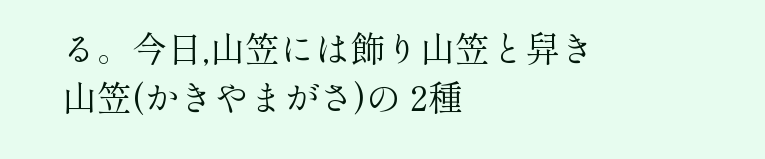る。今日,山笠には飾り山笠と舁き山笠(かきやまがさ)の 2種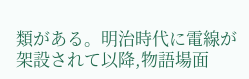類がある。明治時代に電線が架設されて以降,物語場面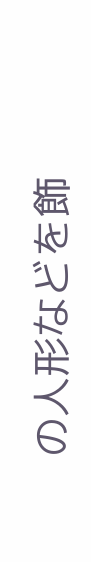の人形などを飾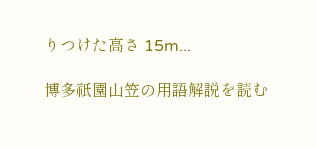りつけた高さ 15m...

博多祇園山笠の用語解説を読む